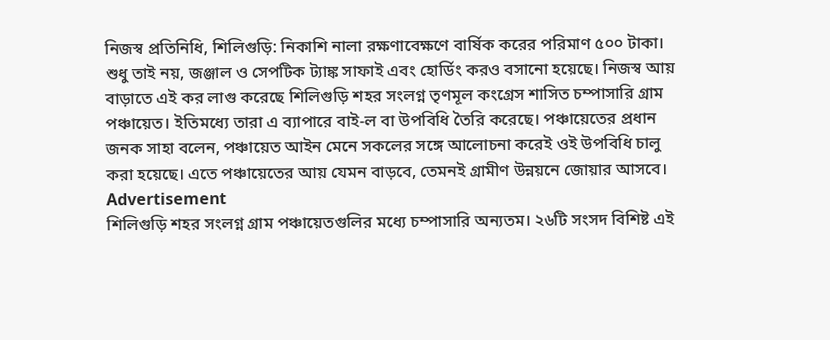নিজস্ব প্রতিনিধি, শিলিগুড়ি: নিকাশি নালা রক্ষণাবেক্ষণে বার্ষিক করের পরিমাণ ৫০০ টাকা। শুধু তাই নয়, জঞ্জাল ও সেপটিক ট্যাঙ্ক সাফাই এবং হোর্ডিং করও বসানো হয়েছে। নিজস্ব আয় বাড়াতে এই কর লাগু করেছে শিলিগুড়ি শহর সংলগ্ন তৃণমূল কংগ্রেস শাসিত চম্পাসারি গ্রাম পঞ্চায়েত। ইতিমধ্যে তারা এ ব্যাপারে বাই-ল বা উপবিধি তৈরি করেছে। পঞ্চায়েতের প্রধান জনক সাহা বলেন, পঞ্চায়েত আইন মেনে সকলের সঙ্গে আলোচনা করেই ওই উপবিধি চালু করা হয়েছে। এতে পঞ্চায়েতের আয় যেমন বাড়বে, তেমনই গ্রামীণ উন্নয়নে জোয়ার আসবে।
Advertisement
শিলিগুড়ি শহর সংলগ্ন গ্রাম পঞ্চায়েতগুলির মধ্যে চম্পাসারি অন্যতম। ২৬টি সংসদ বিশিষ্ট এই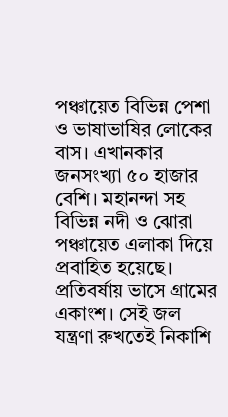পঞ্চায়েত বিভিন্ন পেশা ও ভাষাভাষির লোকের বাস। এখানকার জনসংখ্যা ৫০ হাজার বেশি। মহানন্দা সহ বিভিন্ন নদী ও ঝোরা পঞ্চায়েত এলাকা দিয়ে প্রবাহিত হয়েছে। প্রতিবর্ষায় ভাসে গ্রামের একাংশ। সেই জল যন্ত্রণা রুখতেই নিকাশি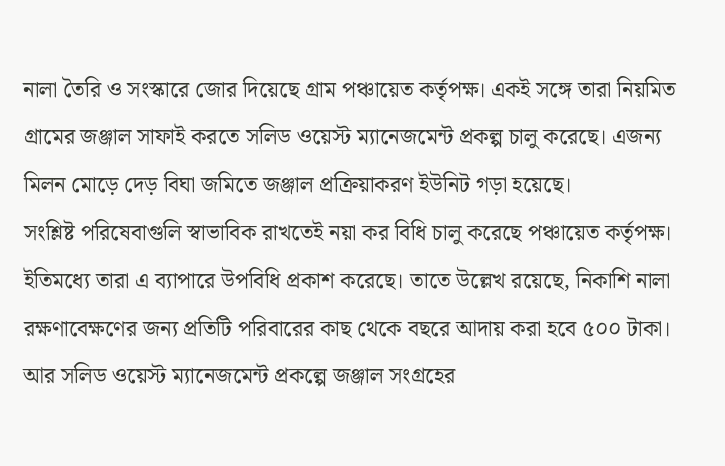নালা তৈরি ও সংস্কারে জোর দিয়েছে গ্রাম পঞ্চায়েত কর্তৃপক্ষ। একই সঙ্গে তারা নিয়মিত গ্রামের জঞ্জাল সাফাই করতে সলিড ওয়েস্ট ম্যানেজমেন্ট প্রকল্প চালু করেছে। এজন্য মিলন মোড়ে দেড় বিঘা জমিতে জঞ্জাল প্রক্রিয়াকরণ ইউনিট গড়া হয়েছে।
সংশ্লিষ্ট পরিষেবাগুলি স্বাভাবিক রাখতেই নয়া কর বিধি চালু করেছে পঞ্চায়েত কর্তৃপক্ষ। ইতিমধ্যে তারা এ ব্যাপারে উপবিধি প্রকাশ করেছে। তাতে উল্লেখ রয়েছে, নিকাশি নালা রক্ষণাবেক্ষণের জন্য প্রতিটি পরিবারের কাছ থেকে বছরে আদায় করা হবে ৫০০ টাকা। আর সলিড ওয়েস্ট ম্যানেজমেন্ট প্রকল্পে জঞ্জাল সংগ্রহের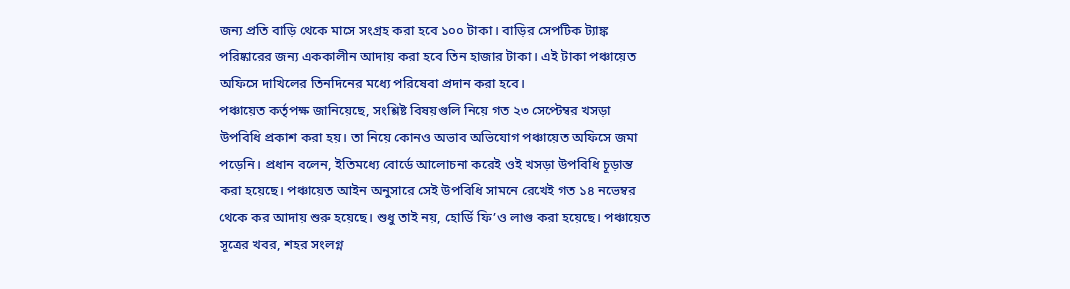জন্য প্রতি বাড়ি থেকে মাসে সংগ্রহ করা হবে ১০০ টাকা। বাড়ির সেপটিক ট্যাঙ্ক পরিষ্কারের জন্য এককালীন আদায় করা হবে তিন হাজার টাকা। এই টাকা পঞ্চায়েত অফিসে দাখিলের তিনদিনের মধ্যে পরিষেবা প্রদান করা হবে।
পঞ্চায়েত কর্তৃপক্ষ জানিয়েছে, সংশ্লিষ্ট বিষয়গুলি নিয়ে গত ২৩ সেপ্টেম্বর খসড়া উপবিধি প্রকাশ করা হয়। তা নিয়ে কোনও অভাব অভিযোগ পঞ্চায়েত অফিসে জমা পড়েনি। প্রধান বলেন, ইতিমধ্যে বোর্ডে আলোচনা করেই ওই খসড়া উপবিধি চূড়ান্ত করা হয়েছে। পঞ্চায়েত আইন অনুসারে সেই উপবিধি সামনে রেখেই গত ১৪ নভেম্বর থেকে কর আদায় শুরু হয়েছে। শুধু তাই নয়, হোর্ডি ফি’ও লাগু করা হয়েছে। পঞ্চায়েত সূত্রের খবর, শহর সংলগ্ন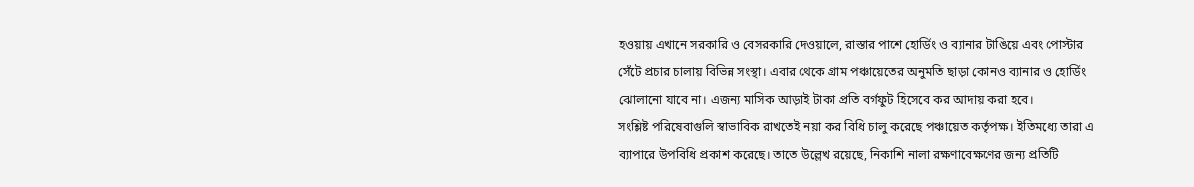হওয়ায় এখানে সরকারি ও বেসরকারি দেওয়ালে, রাস্তার পাশে হোর্ডিং ও ব্যানার টাঙিয়ে এবং পোস্টার সেঁটে প্রচার চালায় বিভিন্ন সংস্থা। এবার থেকে গ্রাম পঞ্চায়েতের অনুমতি ছাড়া কোনও ব্যানার ও হোর্ডিং ঝোলানো যাবে না। এজন্য মাসিক আড়াই টাকা প্রতি বর্গফুট হিসেবে কর আদায় করা হবে।
সংশ্লিষ্ট পরিষেবাগুলি স্বাভাবিক রাখতেই নয়া কর বিধি চালু করেছে পঞ্চায়েত কর্তৃপক্ষ। ইতিমধ্যে তারা এ ব্যাপারে উপবিধি প্রকাশ করেছে। তাতে উল্লেখ রয়েছে, নিকাশি নালা রক্ষণাবেক্ষণের জন্য প্রতিটি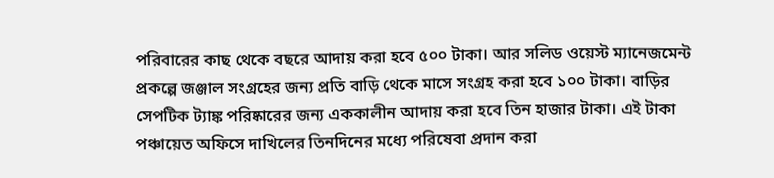পরিবারের কাছ থেকে বছরে আদায় করা হবে ৫০০ টাকা। আর সলিড ওয়েস্ট ম্যানেজমেন্ট প্রকল্পে জঞ্জাল সংগ্রহের জন্য প্রতি বাড়ি থেকে মাসে সংগ্রহ করা হবে ১০০ টাকা। বাড়ির সেপটিক ট্যাঙ্ক পরিষ্কারের জন্য এককালীন আদায় করা হবে তিন হাজার টাকা। এই টাকা পঞ্চায়েত অফিসে দাখিলের তিনদিনের মধ্যে পরিষেবা প্রদান করা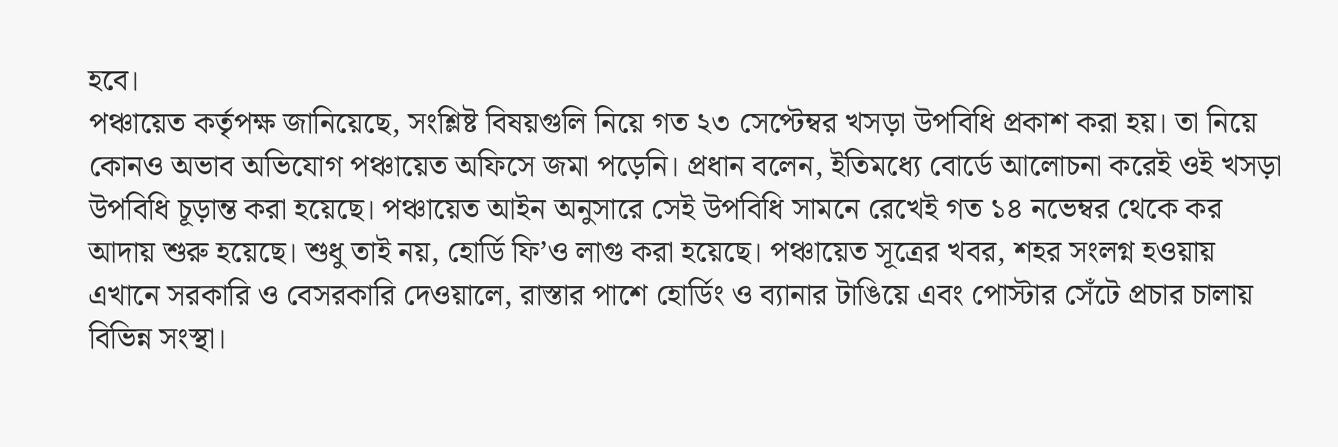হবে।
পঞ্চায়েত কর্তৃপক্ষ জানিয়েছে, সংশ্লিষ্ট বিষয়গুলি নিয়ে গত ২৩ সেপ্টেম্বর খসড়া উপবিধি প্রকাশ করা হয়। তা নিয়ে কোনও অভাব অভিযোগ পঞ্চায়েত অফিসে জমা পড়েনি। প্রধান বলেন, ইতিমধ্যে বোর্ডে আলোচনা করেই ওই খসড়া উপবিধি চূড়ান্ত করা হয়েছে। পঞ্চায়েত আইন অনুসারে সেই উপবিধি সামনে রেখেই গত ১৪ নভেম্বর থেকে কর আদায় শুরু হয়েছে। শুধু তাই নয়, হোর্ডি ফি’ও লাগু করা হয়েছে। পঞ্চায়েত সূত্রের খবর, শহর সংলগ্ন হওয়ায় এখানে সরকারি ও বেসরকারি দেওয়ালে, রাস্তার পাশে হোর্ডিং ও ব্যানার টাঙিয়ে এবং পোস্টার সেঁটে প্রচার চালায় বিভিন্ন সংস্থা।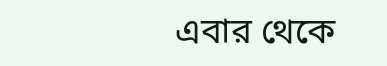এবার থেকে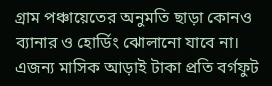গ্রাম পঞ্চায়েতের অনুমতি ছাড়া কোনও ব্যানার ও হোর্ডিং ঝোলানো যাবে না। এজন্য মাসিক আড়াই টাকা প্রতি বর্গফুট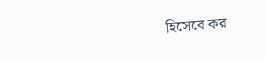হিসেবে কর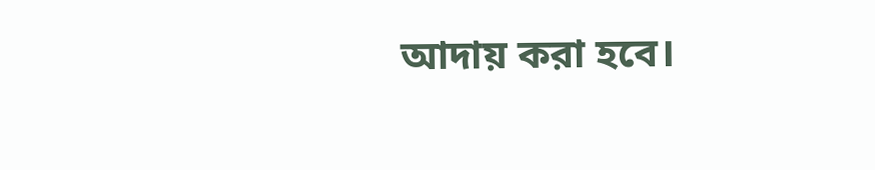আদায় করা হবে।